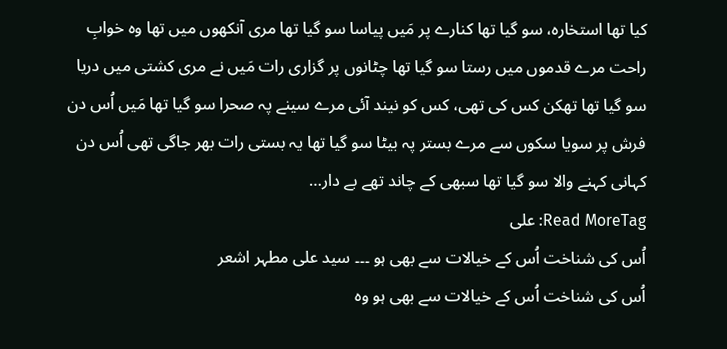کیا تھا استخارہ، سو گیا تھا کنارے پر مَیں پیاسا سو گیا تھا مری آنکھوں میں تھا وہ خوابِ راحت مرے قدموں میں رستا سو گیا تھا چٹانوں پر گزاری رات مَیں نے مری کشتی میں دریا سو گیا تھا تھکن کس کی تھی، کس کو نیند آئی مرے سینے پہ صحرا سو گیا تھا مَیں اُس دن فرش پر سویا سکوں سے مرے بستر پہ بیٹا سو گیا تھا یہ بستی رات بھر جاگی تھی اُس دن کہانی کہنے والا سو گیا تھا سبھی کے چاند تھے بے دار…
Read MoreTag: علی
اُس کی شناخت اُس کے خیالات سے بھی ہو ۔۔۔ سید علی مطہر اشعر
اُس کی شناخت اُس کے خیالات سے بھی ہو وہ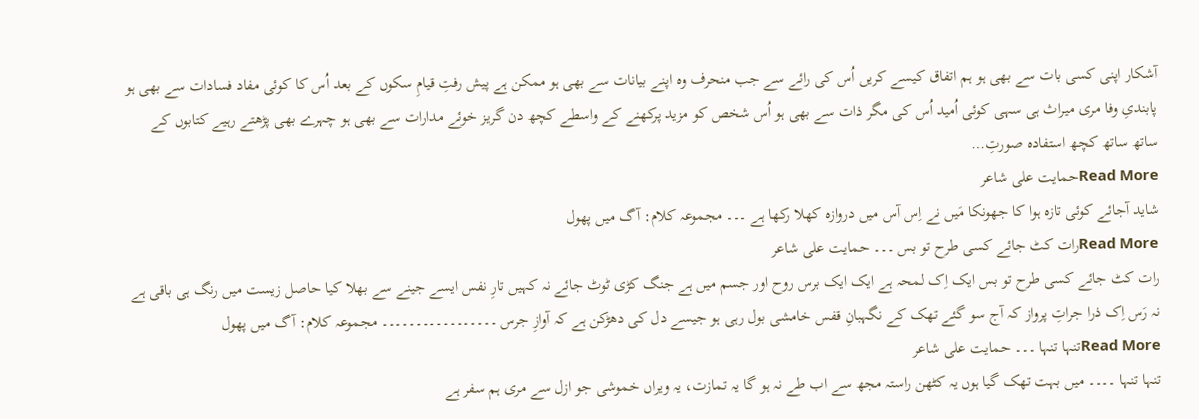آشکار اپنی کسی بات سے بھی ہو ہم اتفاق کیسے کریں اُس کی رائے سے جب منحرف وہ اپنے بیانات سے بھی ہو ممکن ہے پیش رفتِ قیامِ سکوں کے بعد اُس کا کوئی مفاد فسادات سے بھی ہو پابندیِ وفا مری میراث ہی سہی کوئی اُمید اُس کی مگر ذات سے بھی ہو اُس شخص کو مزید پرکھنے کے واسطے کچھ دن گریز خوئے مدارات سے بھی ہو چہرے بھی پڑھتے رہیے کتابوں کے ساتھ ساتھ کچھ استفادہ صورتِ…
Read Moreحمایت علی شاعر
شاید آجائے کوئی تازہ ہوا کا جھونکا مَیں نے اِس آس میں دروازہ کھلا رکھا ہے ۔۔۔ مجموعہ کلام: آگ میں پھول
Read Moreرات کٹ جائے کسی طرح تو بس ۔۔۔ حمایت علی شاعر
رات کٹ جائے کسی طرح تو بس ایک اِک لمحہ ہے ایک ایک برس روح اور جسم میں ہے جنگ کڑی ٹوٹ جائے نہ کہیں تارِ نفس ایسے جینے سے بھلا کیا حاصل زیست میں رنگ ہی باقی ہے نہ رَس اِک ذرا جراتِ پرواز کہ آج سو گئے تھک کے نگہبانِ قفس خامشی بول رہی ہو جیسے دل کی دھڑکن ہے کہ آوازِ جرس ۔۔۔۔۔۔۔۔۔۔۔۔۔۔۔۔۔ مجموعہ کلام: آگ میں پھول
Read Moreتنہا تنہا ۔۔۔ حمایت علی شاعر
تنہا تنہا ۔۔۔۔ میں بہت تھک گیا ہوں یہ کٹھن راستہ مجھ سے اب طے نہ ہو گا یہ تمازت، یہ ویراں خموشی جو ازل سے مری ہم سفر ہے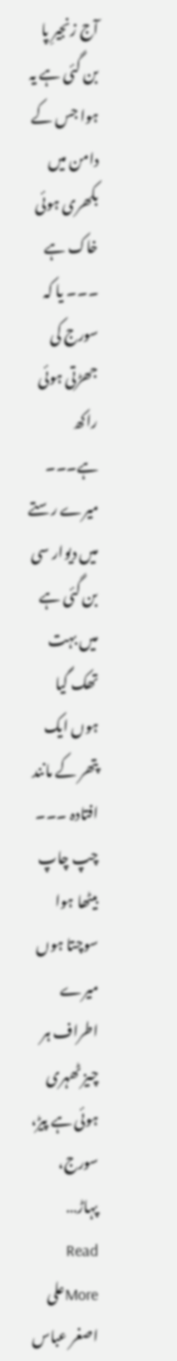آج زنجیرِ پا بن گئی ہے یہ ہوا جس کے دامن میں بکھری ہوئی خاک ہے ۔۔۔ یا کہ سورج کی جھڑتی ہوئی راکھ ہے۔۔۔ میرے رستے میں دیوار سی بن گئی ہے میں بہت تھک گیا ہوں ایک پتھر کے مانند افتادہ ۔۔۔ چپ چاپ بیٹھا ہوا سوچتا ہوں میرے اطراف ہر چیز ٹھہری ہوئی ہے پیڑ، سورج، پہاڑ…
Read Moreعلی اصغر عباس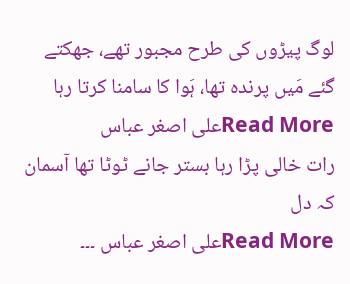لوگ پیڑوں کی طرح مجبور تھے، جھکتے گئے مَیں پرندہ تھا، ہَوا کا سامنا کرتا رہا
Read Moreعلی اصغر عباس
رات خالی پڑا رہا بستر جانے ٹوٹا تھا آسمان کہ دل
Read Moreعلی اصغر عباس ۔۔۔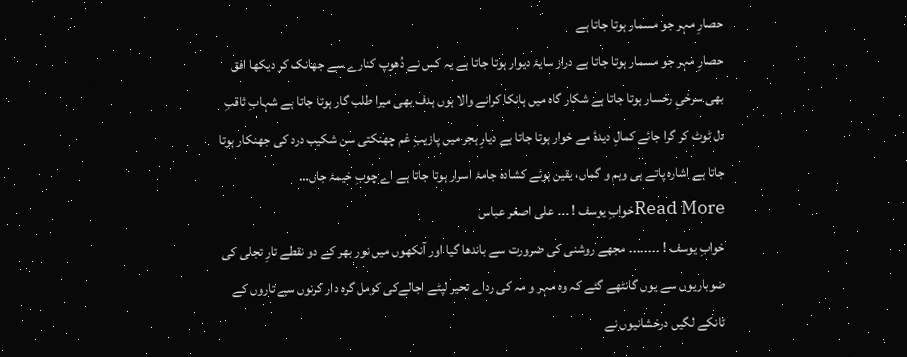حصارِ مہر جو مسمار ہوتا جاتا ہے
حصارِ مہر جو مسمار ہوتا جاتا ہے دراز سایۂ دیوار ہوتا جاتا ہے یہ کس نے دُھوپ کنارے سے جھانک کر دیکھا افق بھی سرخیِ رخسار ہوتا جاتا ہے شکار گاہ میں ہانکا کرانے والا ہوں ہدف بھی میرا طلب گار ہوتا جاتا ہے شہابِ ثاقبِ دل ٹوٹ کر گرا جائے کمالِ دیدۂ مے خوار ہوتا جاتا ہے دیارِ ہجر میں پازیبِ غم چھنکتی سن شکیب درد کی جھنکار ہوتا جاتا ہے اشارہ پاتے ہی وہم و گماں، یقین ہوئے کشادہ جامۂ اسرار ہوتا جاتا ہے اے چوبِ خیمۂ جاں…
Read Moreخوابِ یوسف ! ۔۔۔ علی اصغر عباس
خوابِ یوسف ! ۔۔۔۔۔۔۔۔ مجھے روشنی کی ضرورت سے باندھا گیا اور آنکھوں میں نور بھر کے دو نقطے تارِ تجلی کی ضوباریوں سے یوں گانٹھے گئے کہ وہ مہر و مہ کی رداے تحیر لپٹے اجالےکی کومل گرہ دار کرنوں سے تاروں کے ٹانکے لگیں درخشانیوں نے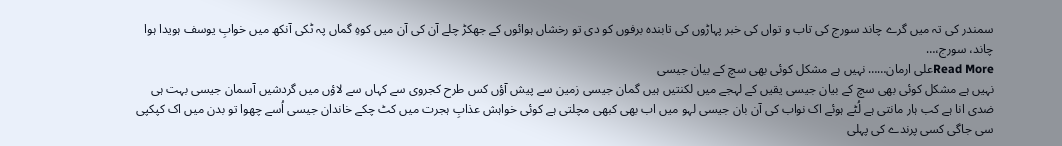سمندر کی تہ میں گرے چاند سورج کی تاب و تواں کی خبر پہاڑوں کی تابندہ برفوں کو دی تو رخشاں ہوائوں کے جھکڑ چلے آن کی آن میں کوہِ گماں پہ ٹکی آنکھ میں خوابِ یوسف ہویدا ہوا چاند، سورج،…
Read Moreعلی ارمان…… نہیں ہے مشکل کوئی بھی سچ کے بیان جیسی
نہیں ہے مشکل کوئی بھی سچ کے بیان جیسی یقیں کے لہجے میں لکنتیں ہیں گمان جیسی زمین سے پیش آؤں کس طرح کجروی سے کہاں سے لاؤں میں گردشیں آسمان جیسی بہت ہی ضدی انا ہے کب ہار مانتی ہے لُٹے ہوئے اک نواب کی آن بان جیسی لہو میں اب بھی کبھی مچلتی ہے کوئی خواہش عذابِ ہجرت میں کٹ چکے خاندان جیسی اُسے چھوا تو بدن میں اک کپکپی سی جاگی کسی پرندے کی پہلی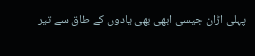پہلی اڑان جیسی ابھی بھی یادوں کے طاق سے تیر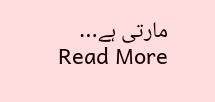مارتی ہے…
Read More